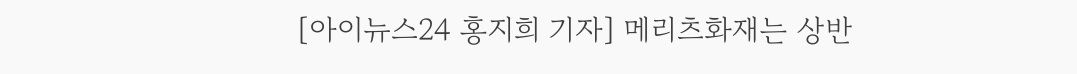[아이뉴스24 홍지희 기자] 메리츠화재는 상반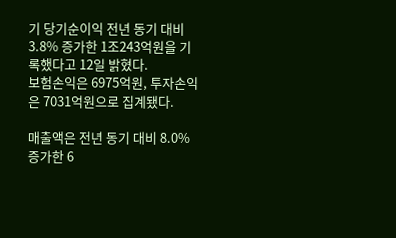기 당기순이익 전년 동기 대비 3.8% 증가한 1조243억원을 기록했다고 12일 밝혔다.
보험손익은 6975억원, 투자손익은 7031억원으로 집계됐다.

매출액은 전년 동기 대비 8.0% 증가한 6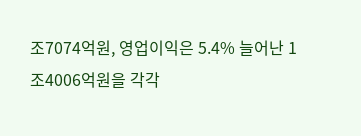조7074억원, 영업이익은 5.4% 늘어난 1조4006억원을 각각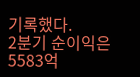기록했다.
2분기 순이익은 5583억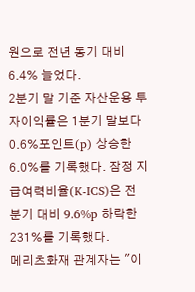원으로 전년 동기 대비 6.4% 늘었다.
2분기 말 기준 자산운용 투자이익률은 1분기 말보다 0.6%포인트(p) 상승한 6.0%를 기록했다. 잠정 지급여력비율(K-ICS)은 전 분기 대비 9.6%p 하락한 231%를 기록했다.
메리츠화재 관계자는 "이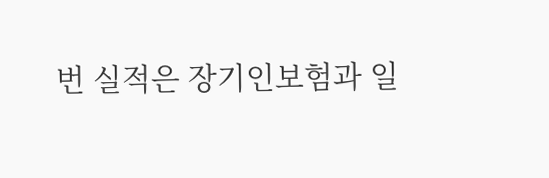번 실적은 장기인보험과 일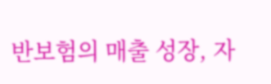반보험의 매출 성장, 자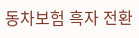동차보험 흑자 전환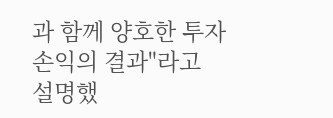과 함께 양호한 투자 손익의 결과"라고 설명했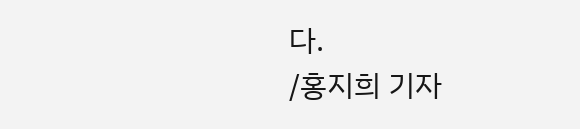다.
/홍지희 기자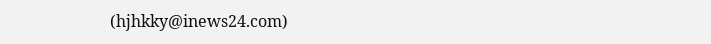(hjhkky@inews24.com)